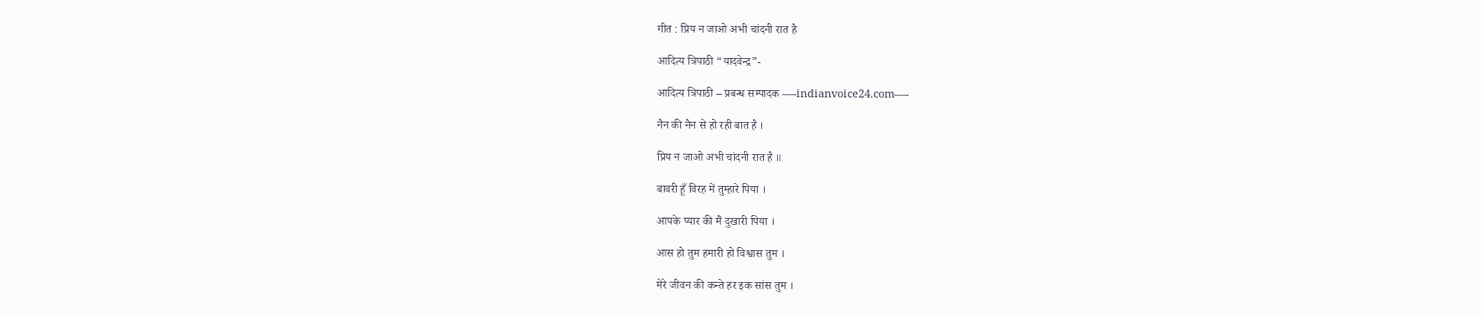गीत : प्रिय न जाओ अभी चांदनी रात है

आदित्य त्रिपाठी “यादवेन्द्र”-

आदित्य त्रिपाठी – प्रबन्ध सम्पादक —-indianvoice24.com—-

नैन की नैन से हो रही बात है ।

प्रिय न जाओ अभी चांदनी रात है ॥

बावरी हूँ विरह में तुम्हारे पिया ।

आपके प्यार की मैं दुखारी पिया ।

आस हो तुम हमारी हो विश्वास तुम ।

मेरे जीवन की कन्ते हर इक सांस तुम ।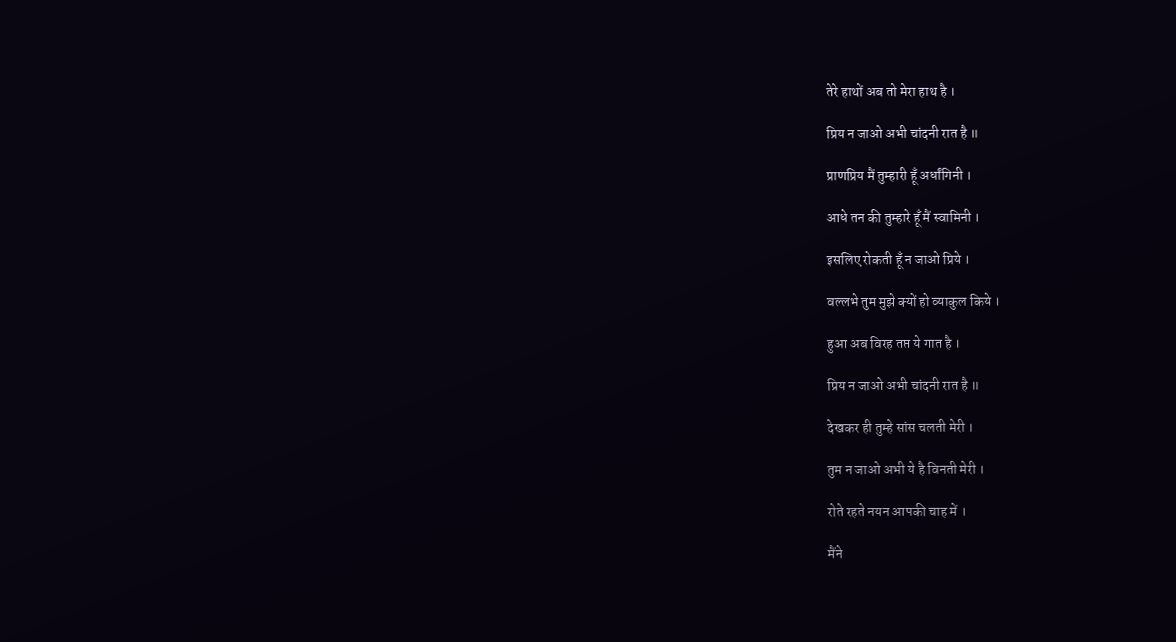तेरे हाथों अब तो मेरा हाथ है ।

प्रिय न जाओ अभी चांदनी रात है ॥

प्राणप्रिय मैं तुम्हारी हूँ अर्धांगिनी ।

आधे तन की तुम्हारे हूँ मैं स्वामिनी ।

इसलिए रोकती हूँ न जाओ प्रिये ।

वल्लभे तुम मुझे क्यों हो व्याकुल किये ।

हुआ अब विरह तप्त ये गात है ।

प्रिय न जाओ अभी चांदनी रात है ॥

देखकर ही तुम्हे सांस चलती मेरी ।

तुम न जाओ अभी ये है विनती मेरी ।

रोते रहते नयन आपकी चाह में ।

मैंने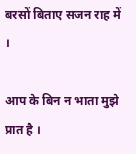बरसों बिताए सजन राह में ।

आप के बिन न भाता मुझे प्रात है ।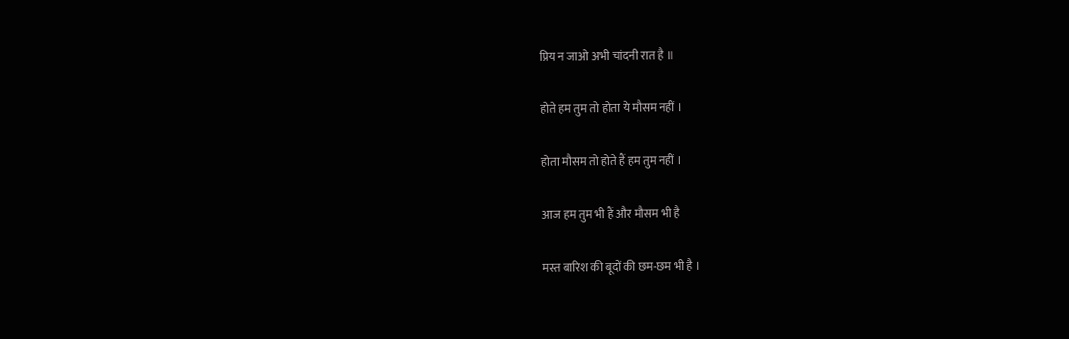प्रिय न जाओ अभी चांदनी रात है ॥

होते हम तुम तो होता ये मौसम नहीं ।

होता मौसम तो होते हैं हम तुम नहीं ।

आज हम तुम भी हैं और मौसम भी है

मस्त बारिश की बूदों की छम-छम भी है ।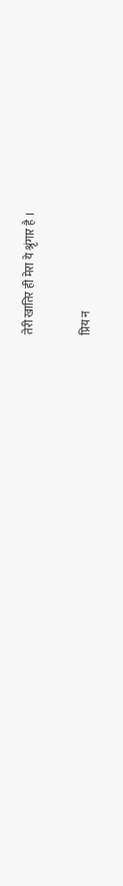तेरी खातिर ही मेरा ये श्रृंगार है ।

प्रिय न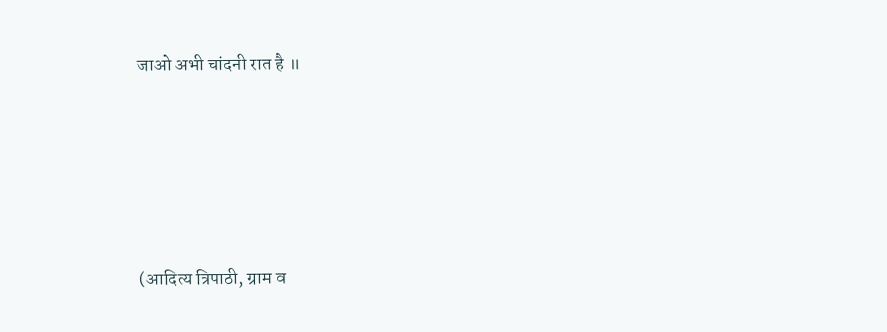जाओ अभी चांदनी रात है ॥





(आदित्य त्रिपाठी, ग्राम व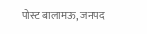पोस्ट बालामऊ, जनपद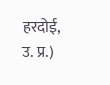हरदोई, उ. प्र.)